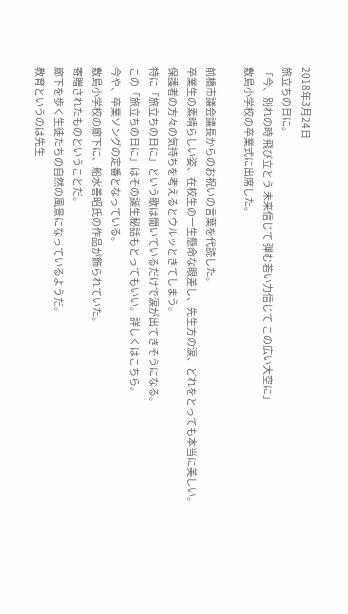2018年3月24日
旅立ちの日に。
「今、別れの時 飛び立とう 未来信じて 弾む若い力信じて この広い大空に」
敷島小学校の卒業式に出席した。

前橋市議会議長からのお祝いの言葉を代読した。
卒業生の素晴らしい姿、在校生の一生懸命な眼差し、先生方の涙、どれをとっても本当に美しい。
保護者の方々の気持ちを考えるとウルッときてしまう。
特に「旅立ちの日に」という歌は聞いているだけで涙が出てきそうになる。
この「旅立ちの日に」はその誕生秘話もとってもいい。詳しくはこちら。
今や、卒業ソングの定番となっている。
敷島小学校の廊下に、船水善昭氏の作品が飾られていた。
寄贈されたものということだ。
廊下を歩く生徒たちの自然の風景になっているようだ。
教育というのは先生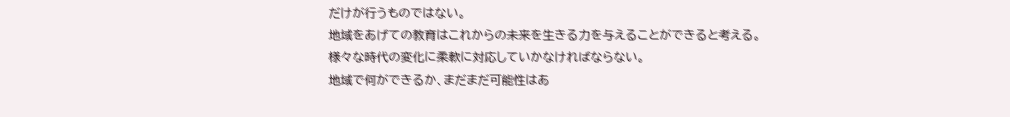だけが行うものではない。
地域をあげての教育はこれからの未来を生きる力を与えることができると考える。
様々な時代の変化に柔軟に対応していかなければならない。
地域で何ができるか、まだまだ可能性はあ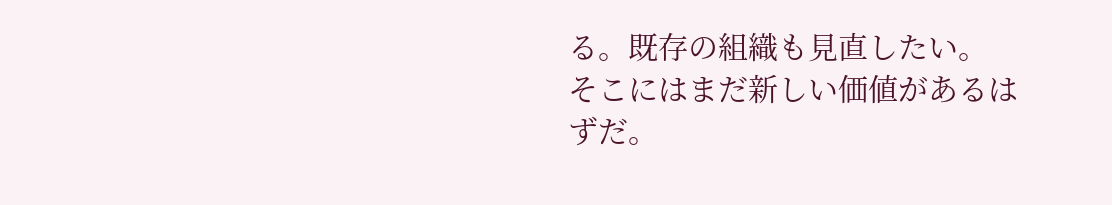る。既存の組織も見直したい。
そこにはまだ新しい価値があるはずだ。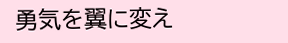勇気を翼に変え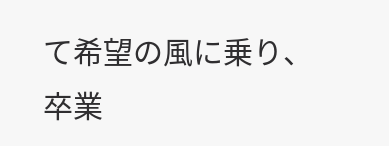て希望の風に乗り、卒業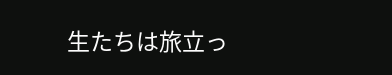生たちは旅立っ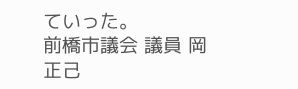ていった。
前橋市議会 議員 岡 正己